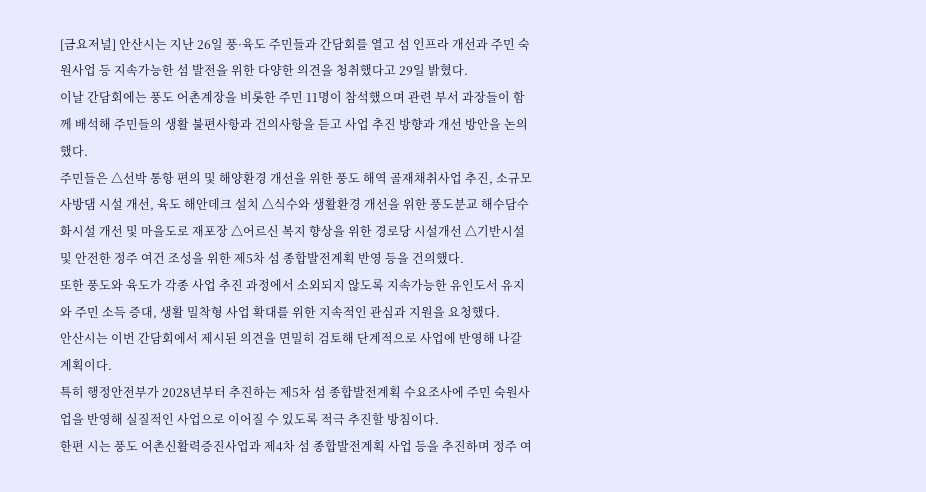[금요저널] 안산시는 지난 26일 풍·육도 주민들과 간담회를 열고 섬 인프라 개선과 주민 숙원사업 등 지속가능한 섬 발전을 위한 다양한 의견을 청취했다고 29일 밝혔다.
이날 간담회에는 풍도 어촌계장을 비롯한 주민 11명이 참석했으며 관련 부서 과장들이 함께 배석해 주민들의 생활 불편사항과 건의사항을 듣고 사업 추진 방향과 개선 방안을 논의했다.
주민들은 △선박 통항 편의 및 해양환경 개선을 위한 풍도 해역 골재채취사업 추진, 소규모 사방댐 시설 개선, 육도 해안데크 설치 △식수와 생활환경 개선을 위한 풍도분교 해수담수화시설 개선 및 마을도로 재포장 △어르신 복지 향상을 위한 경로당 시설개선 △기반시설 및 안전한 정주 여건 조성을 위한 제5차 섬 종합발전계획 반영 등을 건의했다.
또한 풍도와 육도가 각종 사업 추진 과정에서 소외되지 않도록 지속가능한 유인도서 유지와 주민 소득 증대, 생활 밀착형 사업 확대를 위한 지속적인 관심과 지원을 요청했다.
안산시는 이번 간담회에서 제시된 의견을 면밀히 검토해 단계적으로 사업에 반영해 나갈 계획이다.
특히 행정안전부가 2028년부터 추진하는 제5차 섬 종합발전계획 수요조사에 주민 숙원사업을 반영해 실질적인 사업으로 이어질 수 있도록 적극 추진할 방침이다.
한편 시는 풍도 어촌신활력증진사업과 제4차 섬 종합발전계획 사업 등을 추진하며 정주 여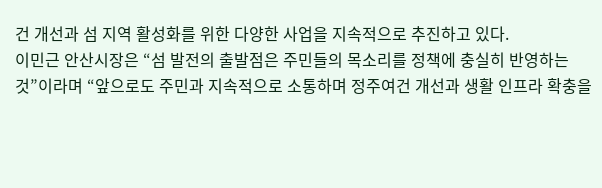건 개선과 섬 지역 활성화를 위한 다양한 사업을 지속적으로 추진하고 있다.
이민근 안산시장은 “섬 발전의 출발점은 주민들의 목소리를 정책에 충실히 반영하는 것”이라며 “앞으로도 주민과 지속적으로 소통하며 정주여건 개선과 생활 인프라 확충을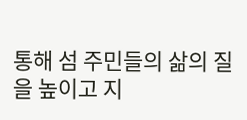통해 섬 주민들의 삶의 질을 높이고 지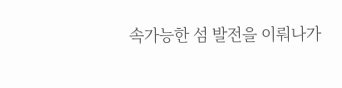속가능한 섬 발전을 이뤄나가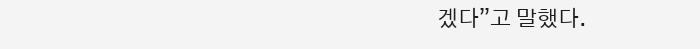겠다”고 말했다.